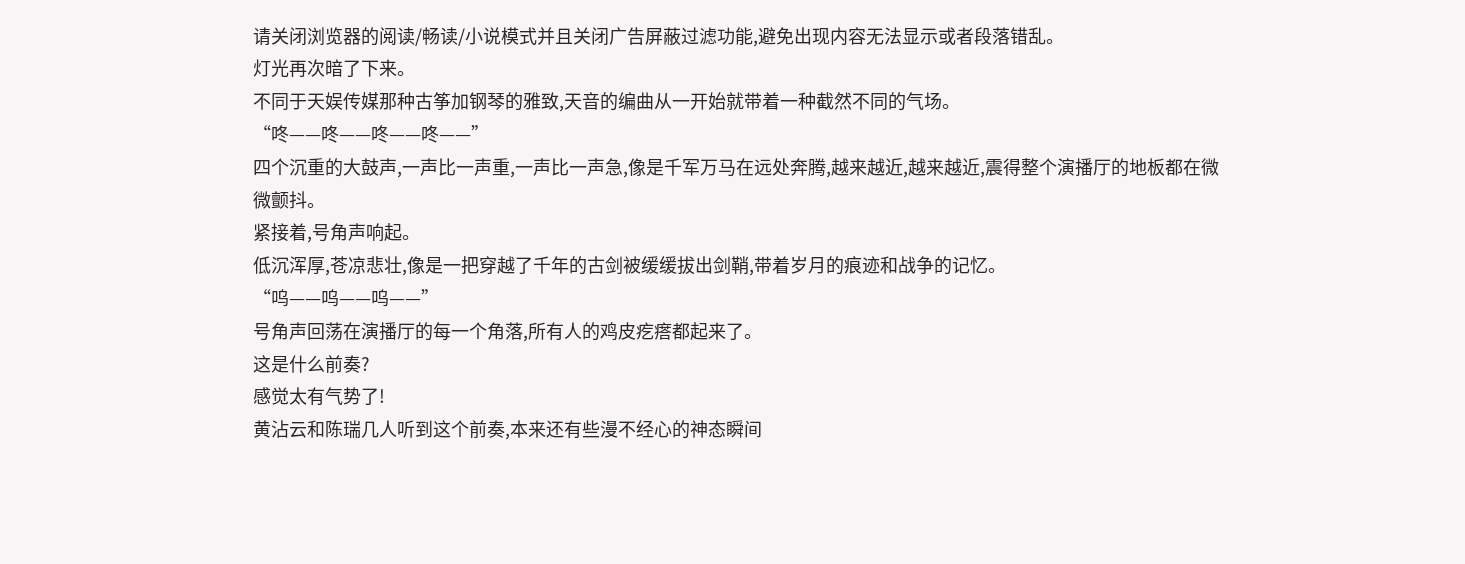请关闭浏览器的阅读/畅读/小说模式并且关闭广告屏蔽过滤功能,避免出现内容无法显示或者段落错乱。
灯光再次暗了下来。
不同于天娱传媒那种古筝加钢琴的雅致,天音的编曲从一开始就带着一种截然不同的气场。
“咚——咚——咚——咚——”
四个沉重的大鼓声,一声比一声重,一声比一声急,像是千军万马在远处奔腾,越来越近,越来越近,震得整个演播厅的地板都在微微颤抖。
紧接着,号角声响起。
低沉浑厚,苍凉悲壮,像是一把穿越了千年的古剑被缓缓拔出剑鞘,带着岁月的痕迹和战争的记忆。
“呜——呜——呜——”
号角声回荡在演播厅的每一个角落,所有人的鸡皮疙瘩都起来了。
这是什么前奏?
感觉太有气势了!
黄沾云和陈瑞几人听到这个前奏,本来还有些漫不经心的神态瞬间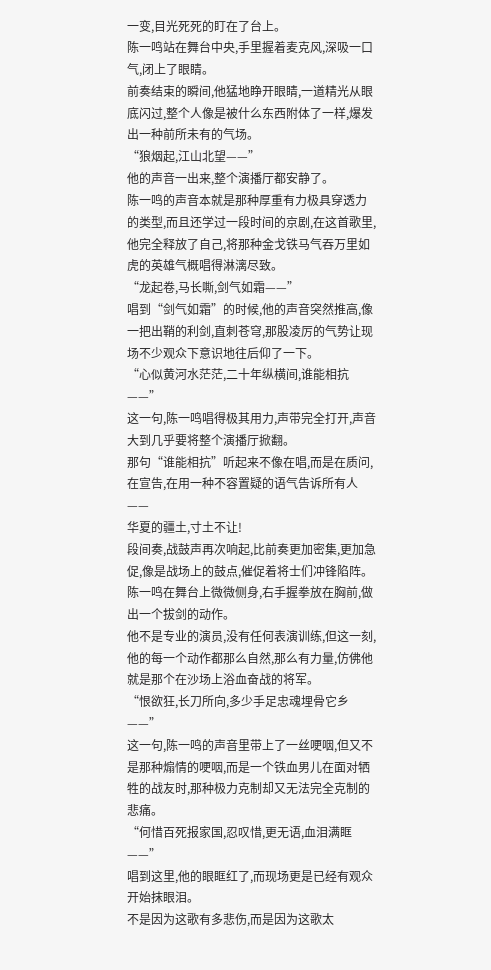一变,目光死死的盯在了台上。
陈一鸣站在舞台中央,手里握着麦克风,深吸一口气,闭上了眼睛。
前奏结束的瞬间,他猛地睁开眼睛,一道精光从眼底闪过,整个人像是被什么东西附体了一样,爆发出一种前所未有的气场。
“狼烟起,江山北望——”
他的声音一出来,整个演播厅都安静了。
陈一鸣的声音本就是那种厚重有力极具穿透力的类型,而且还学过一段时间的京剧,在这首歌里,他完全释放了自己,将那种金戈铁马气吞万里如虎的英雄气概唱得淋漓尽致。
“龙起卷,马长嘶,剑气如霜——”
唱到“剑气如霜”的时候,他的声音突然推高,像一把出鞘的利剑,直刺苍穹,那股凌厉的气势让现场不少观众下意识地往后仰了一下。
“心似黄河水茫茫,二十年纵横间,谁能相抗——”
这一句,陈一鸣唱得极其用力,声带完全打开,声音大到几乎要将整个演播厅掀翻。
那句“谁能相抗”听起来不像在唱,而是在质问,在宣告,在用一种不容置疑的语气告诉所有人——
华夏的疆土,寸土不让!
段间奏,战鼓声再次响起,比前奏更加密集,更加急促,像是战场上的鼓点,催促着将士们冲锋陷阵。
陈一鸣在舞台上微微侧身,右手握拳放在胸前,做出一个拔剑的动作。
他不是专业的演员,没有任何表演训练,但这一刻,他的每一个动作都那么自然,那么有力量,仿佛他就是那个在沙场上浴血奋战的将军。
“恨欲狂,长刀所向,多少手足忠魂埋骨它乡——”
这一句,陈一鸣的声音里带上了一丝哽咽,但又不是那种煽情的哽咽,而是一个铁血男儿在面对牺牲的战友时,那种极力克制却又无法完全克制的悲痛。
“何惜百死报家国,忍叹惜,更无语,血泪满眶——”
唱到这里,他的眼眶红了,而现场更是已经有观众开始抹眼泪。
不是因为这歌有多悲伤,而是因为这歌太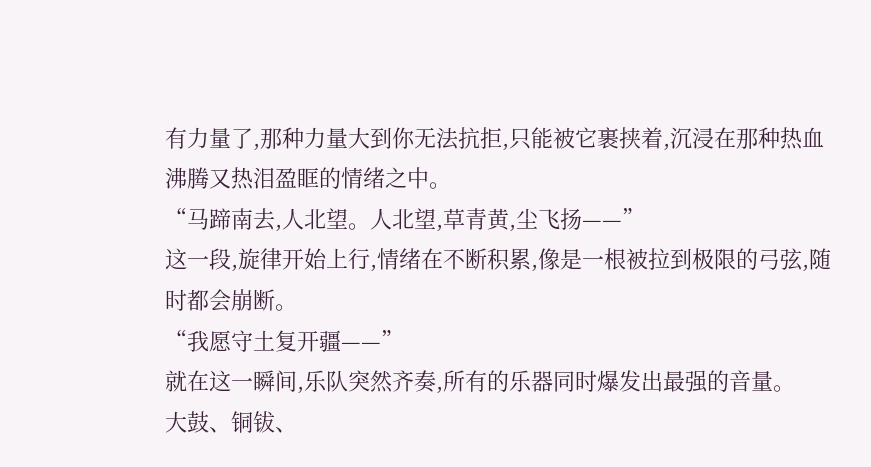有力量了,那种力量大到你无法抗拒,只能被它裹挟着,沉浸在那种热血沸腾又热泪盈眶的情绪之中。
“马蹄南去,人北望。人北望,草青黄,尘飞扬——”
这一段,旋律开始上行,情绪在不断积累,像是一根被拉到极限的弓弦,随时都会崩断。
“我愿守土复开疆——”
就在这一瞬间,乐队突然齐奏,所有的乐器同时爆发出最强的音量。
大鼓、铜钹、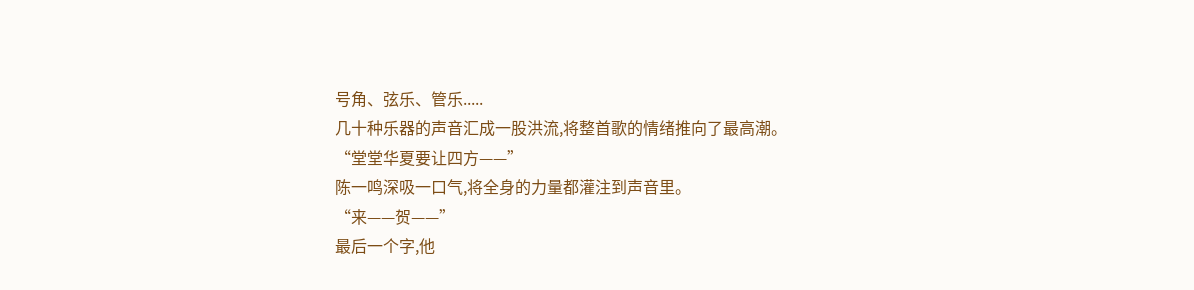号角、弦乐、管乐.....
几十种乐器的声音汇成一股洪流,将整首歌的情绪推向了最高潮。
“堂堂华夏要让四方——”
陈一鸣深吸一口气,将全身的力量都灌注到声音里。
“来——贺——”
最后一个字,他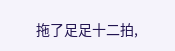拖了足足十二拍,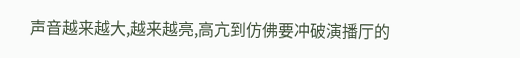声音越来越大,越来越亮,高亢到仿佛要冲破演播厅的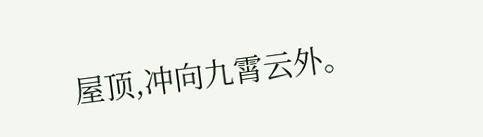屋顶,冲向九霄云外。